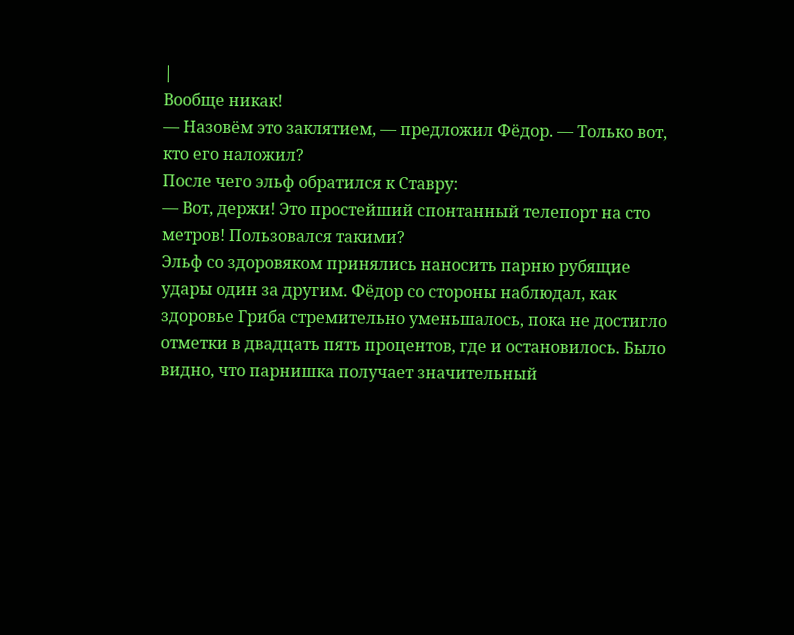|
Вообще никак!
— Назовём это заклятием, — предложил Фёдор. — Только вот, кто его наложил?
После чего эльф обратился к Ставру:
— Вот, держи! Это простейший спонтанный телепорт на сто метров! Пользовался такими?
Эльф со здоровяком принялись наносить парню рубящие удары один за другим. Фёдор со стороны наблюдал, как здоровье Гриба стремительно уменьшалось, пока не достигло отметки в двадцать пять процентов, где и остановилось. Было видно, что парнишка получает значительный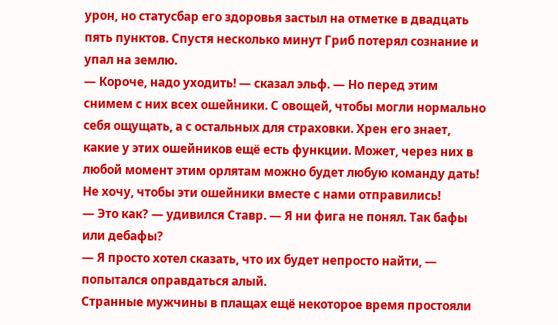урон, но статусбар его здоровья застыл на отметке в двадцать пять пунктов. Спустя несколько минут Гриб потерял сознание и упал на землю.
— Короче, надо уходить! — сказал эльф. — Но перед этим снимем с них всех ошейники. С овощей, чтобы могли нормально себя ощущать, а с остальных для страховки. Хрен его знает, какие у этих ошейников ещё есть функции. Может, через них в любой момент этим орлятам можно будет любую команду дать! Не хочу, чтобы эти ошейники вместе с нами отправились!
— Это как? — удивился Ставр. — Я ни фига не понял. Так бафы или дебафы?
— Я просто хотел сказать, что их будет непросто найти, — попытался оправдаться алый.
Странные мужчины в плащах ещё некоторое время простояли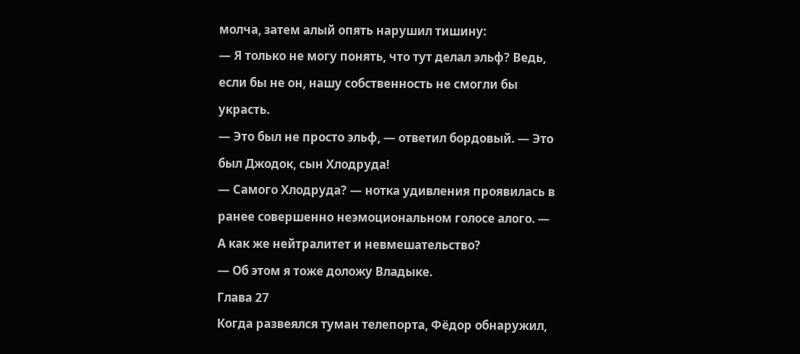молча, затем алый опять нарушил тишину:
— Я только не могу понять, что тут делал эльф? Ведь, если бы не он, нашу собственность не смогли бы украсть.
— Это был не просто эльф, — ответил бордовый. — Это был Джодок, сын Хлодруда!
— Самого Хлодруда? — нотка удивления проявилась в ранее совершенно неэмоциональном голосе алого. — А как же нейтралитет и невмешательство?
— Об этом я тоже доложу Владыке.
Глава 27
Когда развеялся туман телепорта, Фёдор обнаружил,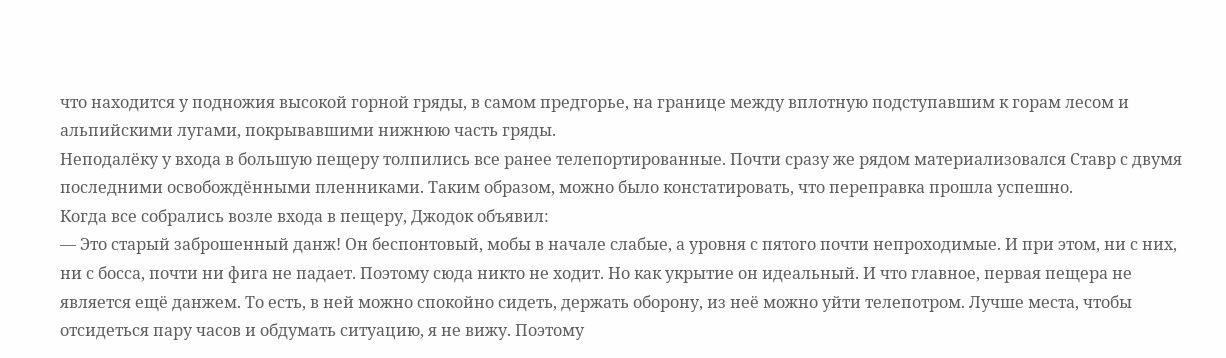что находится у подножия высокой горной гряды, в самом предгорье, на границе между вплотную подступавшим к горам лесом и альпийскими лугами, покрывавшими нижнюю часть гряды.
Неподалёку у входа в большую пещеру толпились все ранее телепортированные. Почти сразу же рядом материализовался Ставр с двумя последними освобождёнными пленниками. Таким образом, можно было констатировать, что переправка прошла успешно.
Когда все собрались возле входа в пещеру, Джодок объявил:
— Это старый заброшенный данж! Он беспонтовый, мобы в начале слабые, а уровня с пятого почти непроходимые. И при этом, ни с них, ни с босса, почти ни фига не падает. Поэтому сюда никто не ходит. Но как укрытие он идеальный. И что главное, первая пещера не является ещё данжем. То есть, в ней можно спокойно сидеть, держать оборону, из неё можно уйти телепотром. Лучше места, чтобы отсидеться пару часов и обдумать ситуацию, я не вижу. Поэтому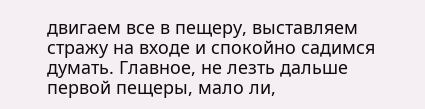двигаем все в пещеру, выставляем стражу на входе и спокойно садимся думать. Главное, не лезть дальше первой пещеры, мало ли,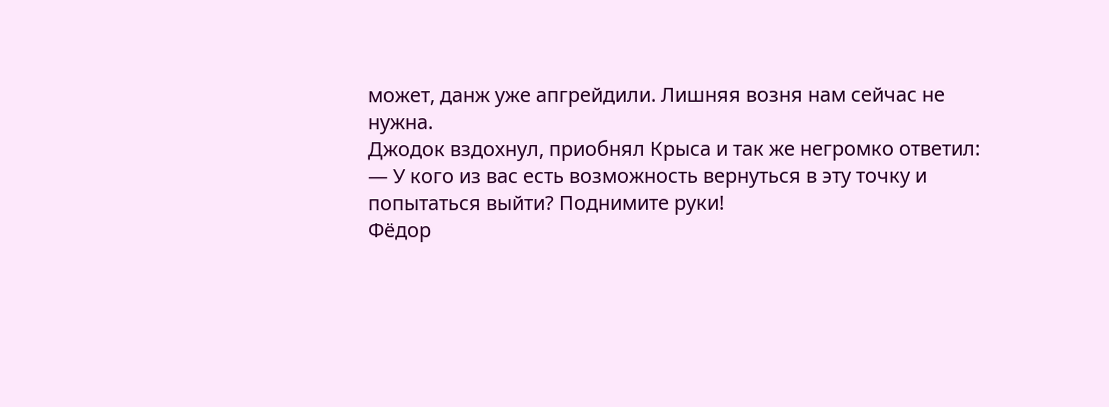может, данж уже апгрейдили. Лишняя возня нам сейчас не нужна.
Джодок вздохнул, приобнял Крыса и так же негромко ответил:
— У кого из вас есть возможность вернуться в эту точку и попытаться выйти? Поднимите руки!
Фёдор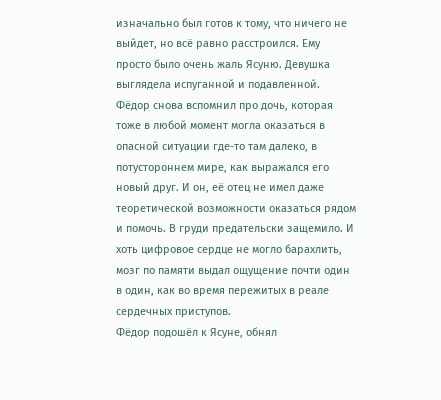изначально был готов к тому, что ничего не выйдет, но всё равно расстроился. Ему просто было очень жаль Ясуню. Девушка выглядела испуганной и подавленной. Фёдор снова вспомнил про дочь, которая тоже в любой момент могла оказаться в опасной ситуации где-то там далеко, в потустороннем мире, как выражался его новый друг. И он, её отец не имел даже теоретической возможности оказаться рядом и помочь. В груди предательски защемило. И хоть цифровое сердце не могло барахлить, мозг по памяти выдал ощущение почти один в один, как во время пережитых в реале сердечных приступов.
Фёдор подошёл к Ясуне, обнял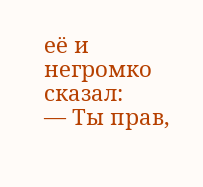её и негромко сказал:
— Ты прав,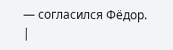— согласился Фёдор. |